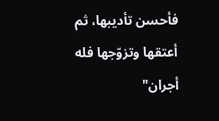فأحسن تأديبها، ثم أعتقها وتزوّجها فله أجران"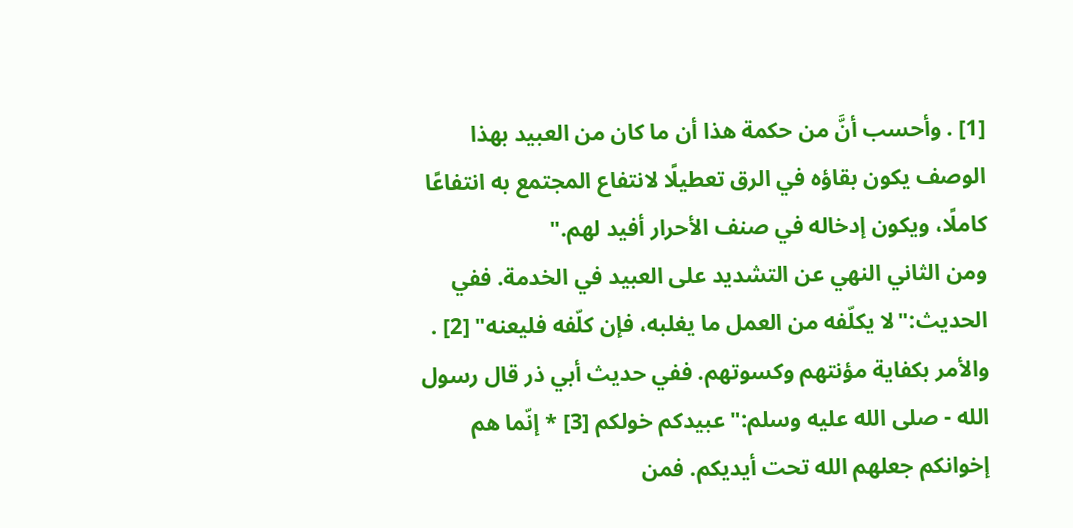[1] . وأحسب أنَّ من حكمة هذا أن ما كان من العبيد بهذا الوصف يكون بقاؤه في الرق تعطيلًا لانتفاع المجتمع به انتفاعًا كاملًا، ويكون إدخاله في صنف الأحرار أفيد لهم."
ومن الثاني النهي عن التشديد على العبيد في الخدمة. ففي الحديث:"لا يكلّفه من العمل ما يغلبه، فإن كلّفه فليعنه" [2] . والأمر بكفاية مؤنتهم وكسوتهم. ففي حديث أبي ذر قال رسول الله - صلى الله عليه وسلم:"عبيدكم خولكم [3] * إنّما هم إخوانكم جعلهم الله تحت أيديكم. فمن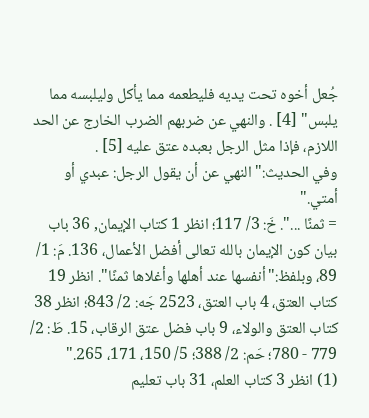جُعل أخوه تحت يديه فليطعمه مما يأكل وليلبسه مما يلبس" [4] . والنهي عن ضربهم الضرب الخارج عن الحد اللازم، فإذا مثل الرجل بعبده عتق عليه [5] .
وفي الحديث:"النهي عن أن يقول الرجل: عبدي أو أمتي."
= ثمنًا ...". خَ: 3/ 117؛ انظر 1 كتاب الإيمان, 36 باب بيان كون الإيمان بالله تعالى أفضل الأعمال، 136. مَ: 1/ 89، وبلفظ:"أنفسها عند أهلها وأغلاها ثمنًا". انظر 19 كتاب العتق، 4 باب العتق، 2523 جَه: 2/ 843؛ انظر 38 كتاب العتق والولاء، 9 باب فضل عتق الرقاب، 15. طَ: 2/ 779 - 780؛ حَم: 2/ 388؛ 5/ 150، 171، 265."
(1) انظر 3 كتاب العلم، 31 باب تعليم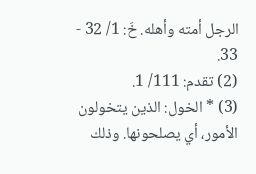الرجل أمته وأهله. خَ: 1/ 32 - 33.
(2) تقدم: 111/ 1.
(3) * الخول: الذين يتخولون الأمور، أي يصلحونها. وذلك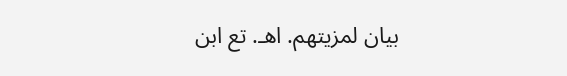بيان لمزيتهم. اهـ. تع ابن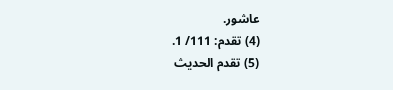عاشور.
(4) تقدم: 111/ 1.
(5) تقدم الحديث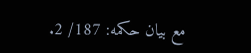مع بيان حكمه: 187/ 2.